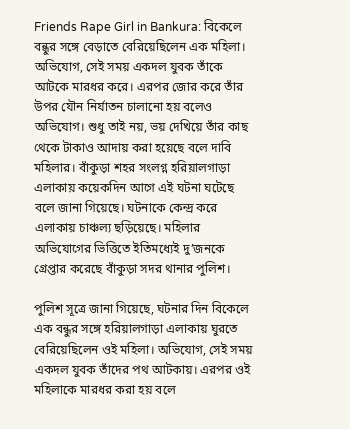Friends Rape Girl in Bankura: বিকেলে বন্ধুর সঙ্গে বেড়াতে বেরিয়েছিলেন এক মহিলা। অভিযোগ, সেই সময় একদল যুবক তাঁকে আটকে মারধর করে। এরপর জোর করে তাঁর উপর যৌন নির্যাতন চালানো হয় বলেও অভিযোগ। শুধু তাই নয়, ভয় দেখিয়ে তাঁর কাছ থেকে টাকাও আদায় করা হয়েছে বলে দাবি মহিলার। বাঁকুড়া শহর সংলগ্ন হরিয়ালগাড়া এলাকায় কয়েকদিন আগে এই ঘটনা ঘটেছে বলে জানা গিয়েছে। ঘটনাকে কেন্দ্র করে এলাকায় চাঞ্চল্য ছড়িয়েছে। মহিলার অভিযোগের ভিত্তিতে ইতিমধ্যেই দু’জনকে গ্রেপ্তার করেছে বাঁকুড়া সদর থানার পুলিশ।

পুলিশ সূত্রে জানা গিয়েছে, ঘটনার দিন বিকেলে এক বন্ধুর সঙ্গে হরিয়ালগাড়া এলাকায় ঘুরতে বেরিয়েছিলেন ওই মহিলা। অভিযোগ, সেই সময় একদল যুবক তাঁদের পথ আটকায়। এরপর ওই মহিলাকে মারধর করা হয় বলে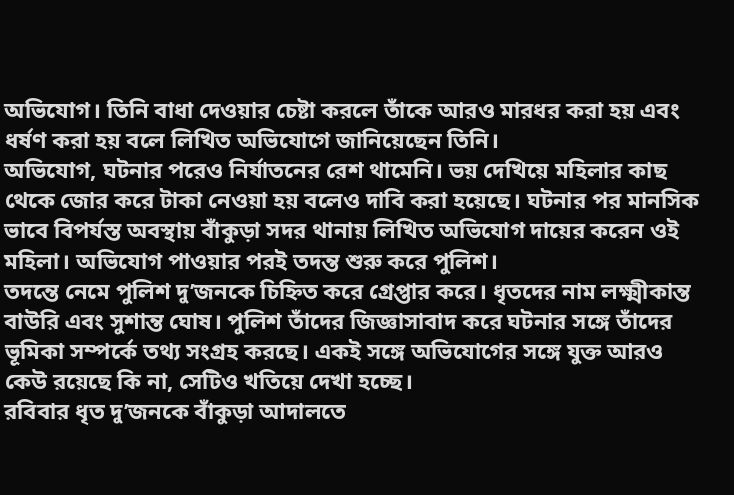অভিযোগ। তিনি বাধা দেওয়ার চেষ্টা করলে তাঁকে আরও মারধর করা হয় এবং ধর্ষণ করা হয় বলে লিখিত অভিযোগে জানিয়েছেন তিনি।
অভিযোগ, ঘটনার পরেও নির্যাতনের রেশ থামেনি। ভয় দেখিয়ে মহিলার কাছ থেকে জোর করে টাকা নেওয়া হয় বলেও দাবি করা হয়েছে। ঘটনার পর মানসিক ভাবে বিপর্যস্ত অবস্থায় বাঁকুড়া সদর থানায় লিখিত অভিযোগ দায়ের করেন ওই মহিলা। অভিযোগ পাওয়ার পরই তদন্ত শুরু করে পুলিশ।
তদন্তে নেমে পুলিশ দু’জনকে চিহ্নিত করে গ্রেপ্তার করে। ধৃতদের নাম লক্ষ্মীকান্ত বাউরি এবং সুশান্ত ঘোষ। পুলিশ তাঁদের জিজ্ঞাসাবাদ করে ঘটনার সঙ্গে তাঁদের ভূমিকা সম্পর্কে তথ্য সংগ্রহ করছে। একই সঙ্গে অভিযোগের সঙ্গে যুক্ত আরও কেউ রয়েছে কি না, সেটিও খতিয়ে দেখা হচ্ছে।
রবিবার ধৃত দু’জনকে বাঁকুড়া আদালতে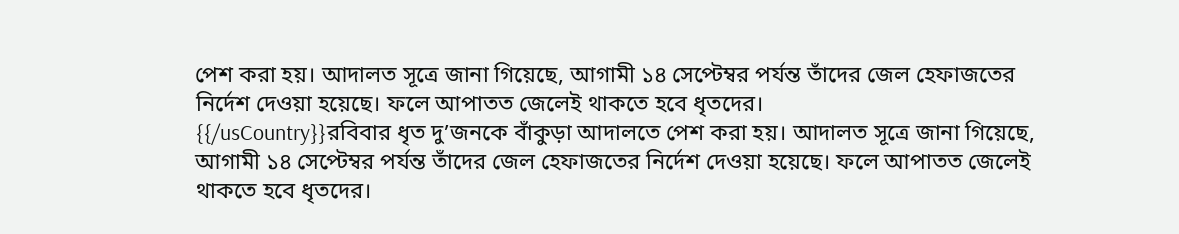পেশ করা হয়। আদালত সূত্রে জানা গিয়েছে, আগামী ১৪ সেপ্টেম্বর পর্যন্ত তাঁদের জেল হেফাজতের নির্দেশ দেওয়া হয়েছে। ফলে আপাতত জেলেই থাকতে হবে ধৃতদের।
{{/usCountry}}রবিবার ধৃত দু’জনকে বাঁকুড়া আদালতে পেশ করা হয়। আদালত সূত্রে জানা গিয়েছে, আগামী ১৪ সেপ্টেম্বর পর্যন্ত তাঁদের জেল হেফাজতের নির্দেশ দেওয়া হয়েছে। ফলে আপাতত জেলেই থাকতে হবে ধৃতদের।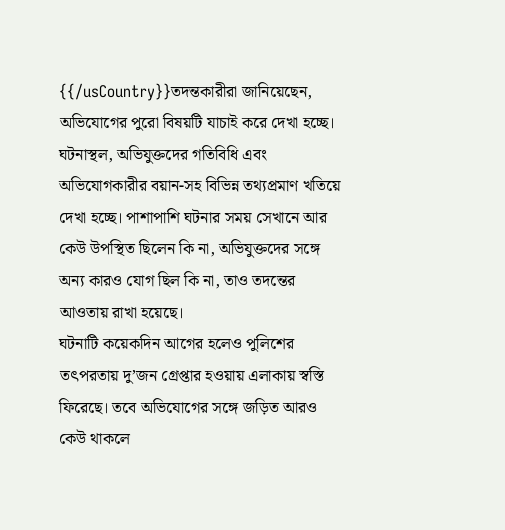{{/usCountry}}তদন্তকারীরা জানিয়েছেন, অভিযোগের পুরো বিষয়টি যাচাই করে দেখা হচ্ছে। ঘটনাস্থল, অভিযুক্তদের গতিবিধি এবং অভিযোগকারীর বয়ান-সহ বিভিন্ন তথ্যপ্রমাণ খতিয়ে দেখা হচ্ছে। পাশাপাশি ঘটনার সময় সেখানে আর কেউ উপস্থিত ছিলেন কি না, অভিযুক্তদের সঙ্গে অন্য কারও যোগ ছিল কি না, তাও তদন্তের আওতায় রাখা হয়েছে।
ঘটনাটি কয়েকদিন আগের হলেও পুলিশের তৎপরতায় দু’জন গ্রেপ্তার হওয়ায় এলাকায় স্বস্তি ফিরেছে। তবে অভিযোগের সঙ্গে জড়িত আরও কেউ থাকলে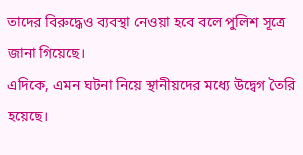তাদের বিরুদ্ধেও ব্যবস্থা নেওয়া হবে বলে পুলিশ সূত্রে জানা গিয়েছে।
এদিকে, এমন ঘটনা নিয়ে স্থানীয়দের মধ্যে উদ্বেগ তৈরি হয়েছে।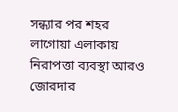সন্ধ্যার পর শহর লাগোয়া এলাকায় নিরাপত্তা ব্যবস্থা আরও জোরদার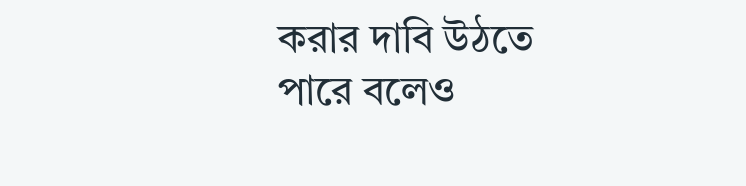করার দাবি উঠতে পারে বলেও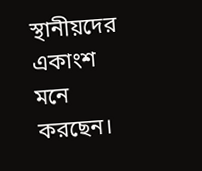স্থানীয়দের একাংশ মনে করছেন।